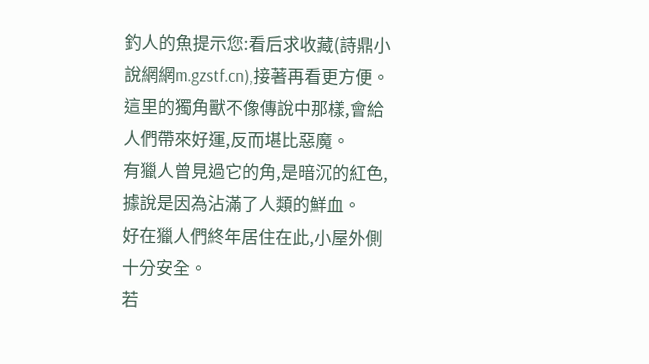釣人的魚提示您:看后求收藏(詩鼎小說網網m.gzstf.cn),接著再看更方便。
這里的獨角獸不像傳說中那樣,會給人們帶來好運,反而堪比惡魔。
有獵人曾見過它的角,是暗沉的紅色,據說是因為沾滿了人類的鮮血。
好在獵人們終年居住在此,小屋外側十分安全。
若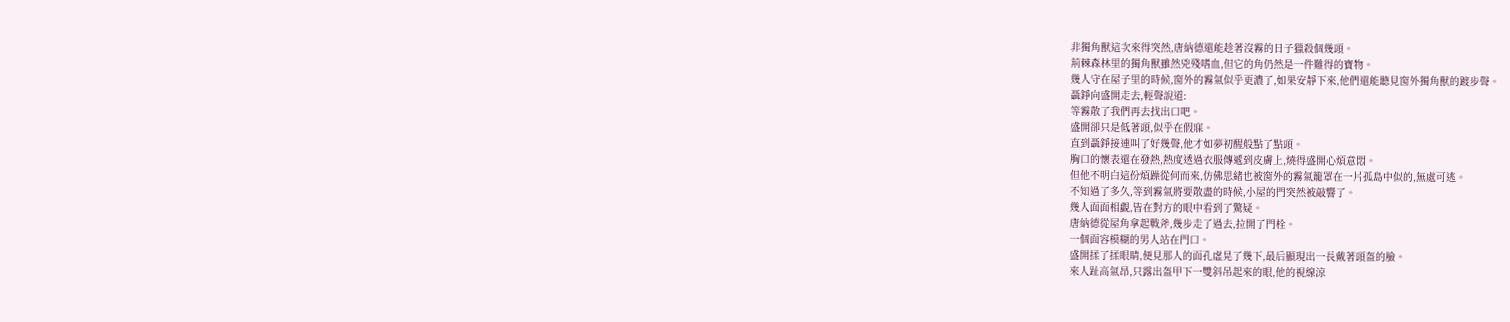非獨角獸這次來得突然,唐納德還能趁著沒霧的日子獵殺個幾頭。
荊棘森林里的獨角獸雖然兇殘嗜血,但它的角仍然是一件難得的寶物。
幾人守在屋子里的時候,窗外的霧氣似乎更濃了,如果安靜下來,他們還能聽見窗外獨角獸的踱步聲。
聶錚向盛開走去,輕聲說道:
等霧散了我們再去找出口吧。
盛開卻只是低著頭,似乎在假寐。
直到聶錚接連叫了好幾聲,他才如夢初醒般點了點頭。
胸口的懷表還在發熱,熱度透過衣服傳遞到皮膚上,燒得盛開心煩意悶。
但他不明白這份煩躁從何而來,仿佛思緒也被窗外的霧氣籠罩在一片孤島中似的,無處可逃。
不知過了多久,等到霧氣將要散盡的時候,小屋的門突然被敲響了。
幾人面面相覷,皆在對方的眼中看到了驚疑。
唐納德從屋角拿起戰斧,幾步走了過去,拉開了門栓。
一個面容模糊的男人站在門口。
盛開揉了揉眼睛,便見那人的面孔虛晃了幾下,最后顯現出一長戴著頭盔的臉。
來人趾高氣昂,只露出盔甲下一雙斜吊起來的眼,他的視線涼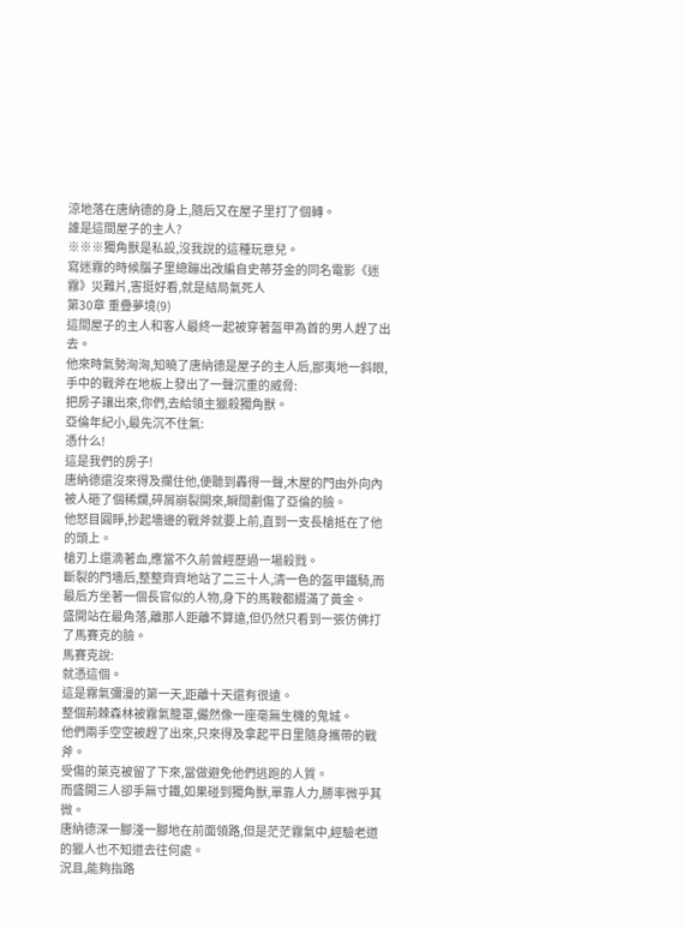涼地落在唐納德的身上,隨后又在屋子里打了個轉。
誰是這間屋子的主人?
※※※獨角獸是私設,沒我說的這種玩意兒。
寫迷霧的時候腦子里總蹦出改編自史蒂芬金的同名電影《迷霧》災難片,害挺好看,就是結局氣死人
第30章 重疊夢境(9)
這間屋子的主人和客人最終一起被穿著盔甲為首的男人趕了出去。
他來時氣勢洶洶,知曉了唐納德是屋子的主人后,鄙夷地一斜眼,手中的戰斧在地板上發出了一聲沉重的威脅:
把房子讓出來,你們,去給領主獵殺獨角獸。
亞倫年紀小,最先沉不住氣:
憑什么!
這是我們的房子!
唐納德還沒來得及攔住他,便聽到轟得一聲,木屋的門由外向內被人砸了個稀爛,碎屑崩裂開來,瞬間劃傷了亞倫的臉。
他怒目圓睜,抄起墻邊的戰斧就要上前,直到一支長槍抵在了他的頭上。
槍刃上還滴著血,應當不久前曾經歷過一場殺戮。
斷裂的門墻后,整整齊齊地站了二三十人,清一色的盔甲鐵騎,而最后方坐著一個長官似的人物,身下的馬鞍都綴滿了黃金。
盛開站在最角落,離那人距離不算遠,但仍然只看到一張仿佛打了馬賽克的臉。
馬賽克說:
就憑這個。
這是霧氣彌漫的第一天,距離十天還有很遠。
整個荊棘森林被霧氣籠罩,儼然像一座毫無生機的鬼城。
他們兩手空空被趕了出來,只來得及拿起平日里隨身攜帶的戰斧。
受傷的萊克被留了下來,當做避免他們逃跑的人質。
而盛開三人卻手無寸鐵,如果碰到獨角獸,單靠人力,勝率微乎其微。
唐納德深一腳淺一腳地在前面領路,但是茫茫霧氣中,經驗老道的獵人也不知道去往何處。
況且,能夠指路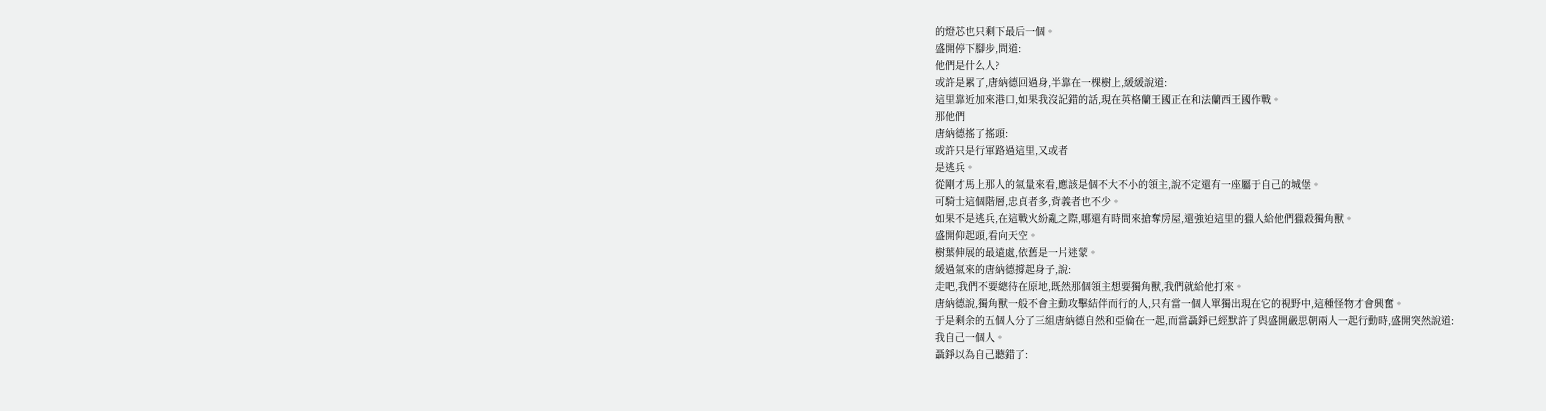的燈芯也只剩下最后一個。
盛開停下腳步,問道:
他們是什么人?
或許是累了,唐納德回過身,半靠在一棵樹上,緩緩說道:
這里靠近加來港口,如果我沒記錯的話,現在英格蘭王國正在和法蘭西王國作戰。
那他們
唐納德搖了搖頭:
或許只是行軍路過這里,又或者
是逃兵。
從剛才馬上那人的氣量來看,應該是個不大不小的領主,說不定還有一座屬于自己的城堡。
可騎士這個階層,忠貞者多,背義者也不少。
如果不是逃兵,在這戰火紛亂之際,哪還有時間來搶奪房屋,還強迫這里的獵人給他們獵殺獨角獸。
盛開仰起頭,看向天空。
樹葉伸展的最遠處,依舊是一片迷蒙。
緩過氣來的唐納德撐起身子,說:
走吧,我們不要總待在原地,既然那個領主想要獨角獸,我們就給他打來。
唐納德說,獨角獸一般不會主動攻擊結伴而行的人,只有當一個人單獨出現在它的視野中,這種怪物才會興奮。
于是剩余的五個人分了三組唐納德自然和亞倫在一起,而當聶錚已經默許了與盛開嚴思朝兩人一起行動時,盛開突然說道:
我自己一個人。
聶錚以為自己聽錯了: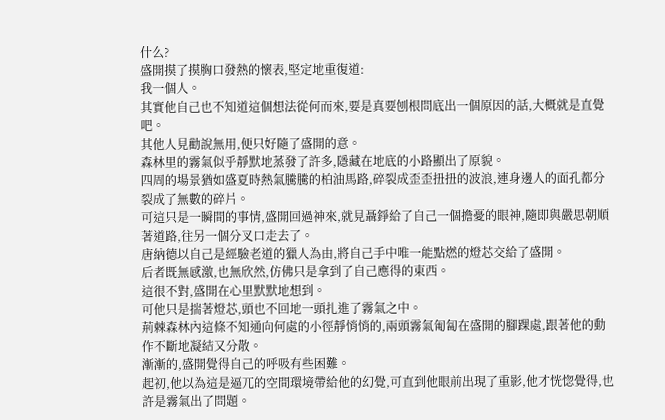什么?
盛開摸了摸胸口發熱的懷表,堅定地重復道:
我一個人。
其實他自己也不知道這個想法從何而來,要是真要刨根問底出一個原因的話,大概就是直覺吧。
其他人見勸說無用,便只好隨了盛開的意。
森林里的霧氣似乎靜默地蒸發了許多,隱藏在地底的小路顯出了原貌。
四周的場景猶如盛夏時熱氣騰騰的柏油馬路,碎裂成歪歪扭扭的波浪,連身邊人的面孔都分裂成了無數的碎片。
可這只是一瞬間的事情,盛開回過神來,就見聶錚給了自己一個擔憂的眼神,隨即與嚴思朝順著道路,往另一個分叉口走去了。
唐納德以自己是經驗老道的獵人為由,將自己手中唯一能點燃的燈芯交給了盛開。
后者既無感激,也無欣然,仿佛只是拿到了自己應得的東西。
這很不對,盛開在心里默默地想到。
可他只是揣著燈芯,頭也不回地一頭扎進了霧氣之中。
荊棘森林內這條不知通向何處的小徑靜悄悄的,兩頭霧氣匍匐在盛開的腳踝處,跟著他的動作不斷地凝結又分散。
漸漸的,盛開覺得自己的呼吸有些困難。
起初,他以為這是逼兀的空間環境帶給他的幻覺,可直到他眼前出現了重影,他才恍惚覺得,也許是霧氣出了問題。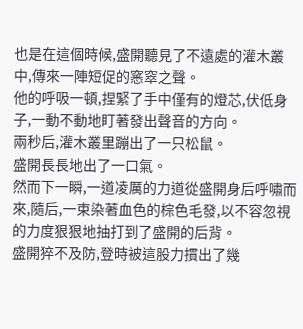也是在這個時候,盛開聽見了不遠處的灌木叢中,傳來一陣短促的窸窣之聲。
他的呼吸一頓,捏緊了手中僅有的燈芯,伏低身子,一動不動地盯著發出聲音的方向。
兩秒后,灌木叢里蹦出了一只松鼠。
盛開長長地出了一口氣。
然而下一瞬,一道凌厲的力道從盛開身后呼嘯而來,隨后,一束染著血色的棕色毛發,以不容忽視的力度狠狠地抽打到了盛開的后背。
盛開猝不及防,登時被這股力摜出了幾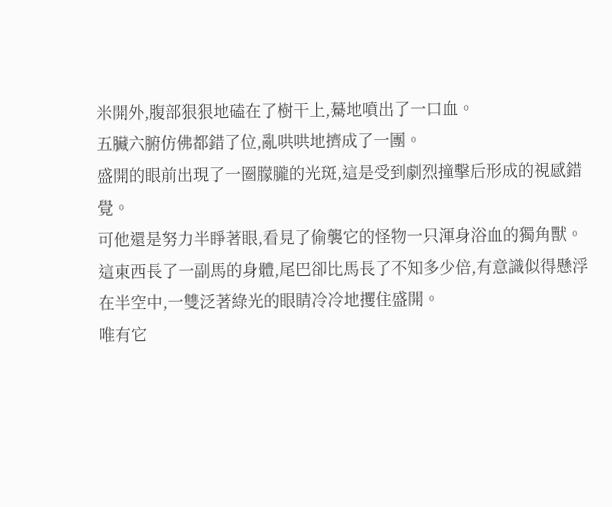米開外,腹部狠狠地磕在了樹干上,驀地噴出了一口血。
五臟六腑仿佛都錯了位,亂哄哄地擠成了一團。
盛開的眼前出現了一圈朦朧的光斑,這是受到劇烈撞擊后形成的視感錯覺。
可他還是努力半睜著眼,看見了偷襲它的怪物一只渾身浴血的獨角獸。
這東西長了一副馬的身體,尾巴卻比馬長了不知多少倍,有意識似得懸浮在半空中,一雙泛著綠光的眼睛冷冷地攫住盛開。
唯有它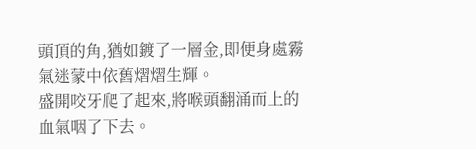頭頂的角,猶如鍍了一層金,即便身處霧氣迷蒙中依舊熠熠生輝。
盛開咬牙爬了起來,將喉頭翻涌而上的血氣咽了下去。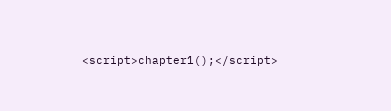<script>chapter1();</script>